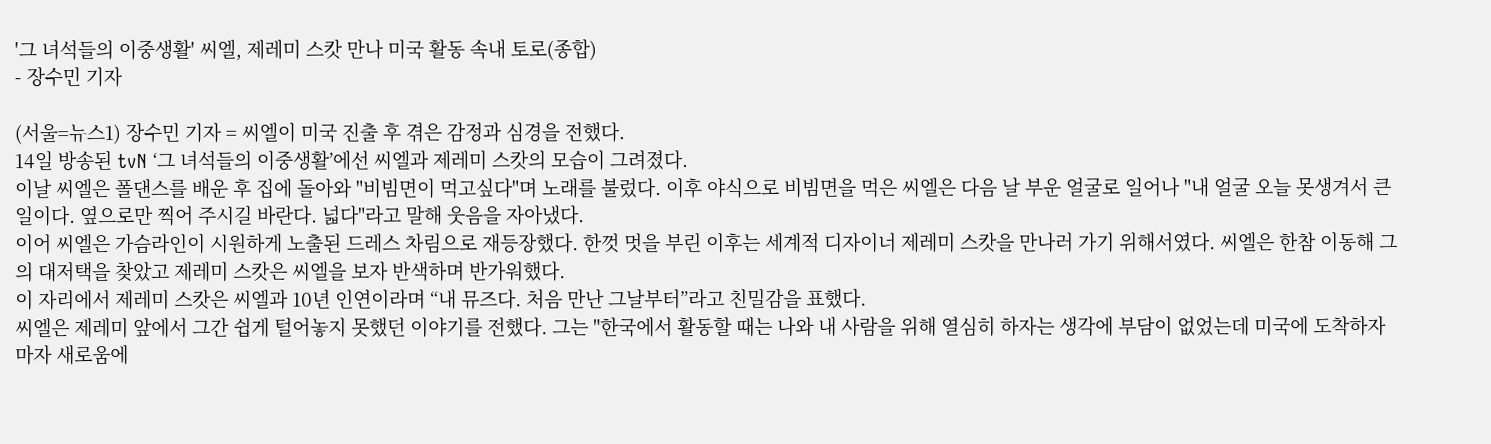'그 녀석들의 이중생활' 씨엘, 제레미 스캇 만나 미국 활동 속내 토로(종합)
- 장수민 기자

(서울=뉴스1) 장수민 기자 = 씨엘이 미국 진출 후 겪은 감정과 심경을 전했다.
14일 방송된 tvN ‘그 녀석들의 이중생활’에선 씨엘과 제레미 스캇의 모습이 그려졌다.
이날 씨엘은 폴댄스를 배운 후 집에 돌아와 "비빔면이 먹고싶다"며 노래를 불렀다. 이후 야식으로 비빔면을 먹은 씨엘은 다음 날 부운 얼굴로 일어나 "내 얼굴 오늘 못생겨서 큰일이다. 옆으로만 찍어 주시길 바란다. 넓다"라고 말해 웃음을 자아냈다.
이어 씨엘은 가슴라인이 시원하게 노출된 드레스 차림으로 재등장했다. 한껏 멋을 부린 이후는 세계적 디자이너 제레미 스캇을 만나러 가기 위해서였다. 씨엘은 한참 이동해 그의 대저택을 찾았고 제레미 스캇은 씨엘을 보자 반색하며 반가워했다.
이 자리에서 제레미 스캇은 씨엘과 10년 인연이라며 “내 뮤즈다. 처음 만난 그날부터”라고 친밀감을 표했다.
씨엘은 제레미 앞에서 그간 쉽게 털어놓지 못했던 이야기를 전했다. 그는 "한국에서 활동할 때는 나와 내 사람을 위해 열심히 하자는 생각에 부담이 없었는데 미국에 도착하자마자 새로움에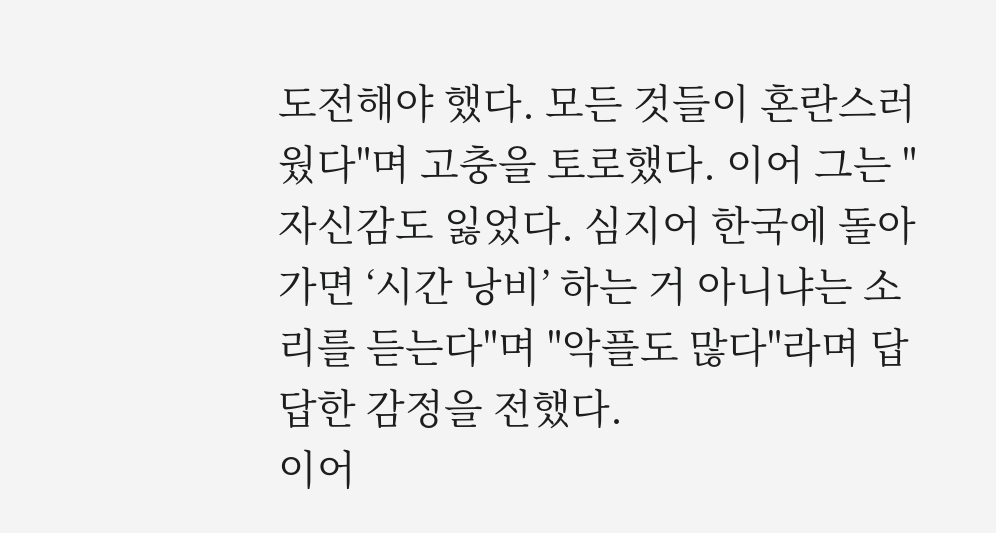도전해야 했다. 모든 것들이 혼란스러웠다"며 고충을 토로했다. 이어 그는 "자신감도 잃었다. 심지어 한국에 돌아가면 ‘시간 낭비’ 하는 거 아니냐는 소리를 듣는다"며 "악플도 많다"라며 답답한 감정을 전했다.
이어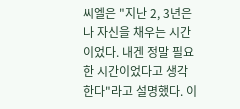씨엘은 "지난 2, 3년은 나 자신을 채우는 시간이었다. 내겐 정말 필요한 시간이었다고 생각한다"라고 설명했다. 이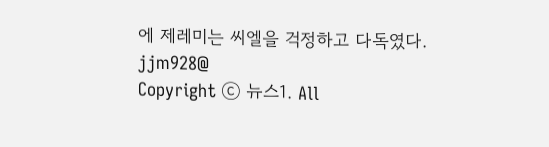에 제레미는 씨엘을 걱정하고 다독였다.
jjm928@
Copyright ⓒ 뉴스1. All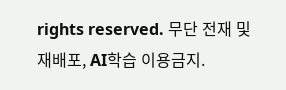rights reserved. 무단 전재 및 재배포, AI학습 이용금지.